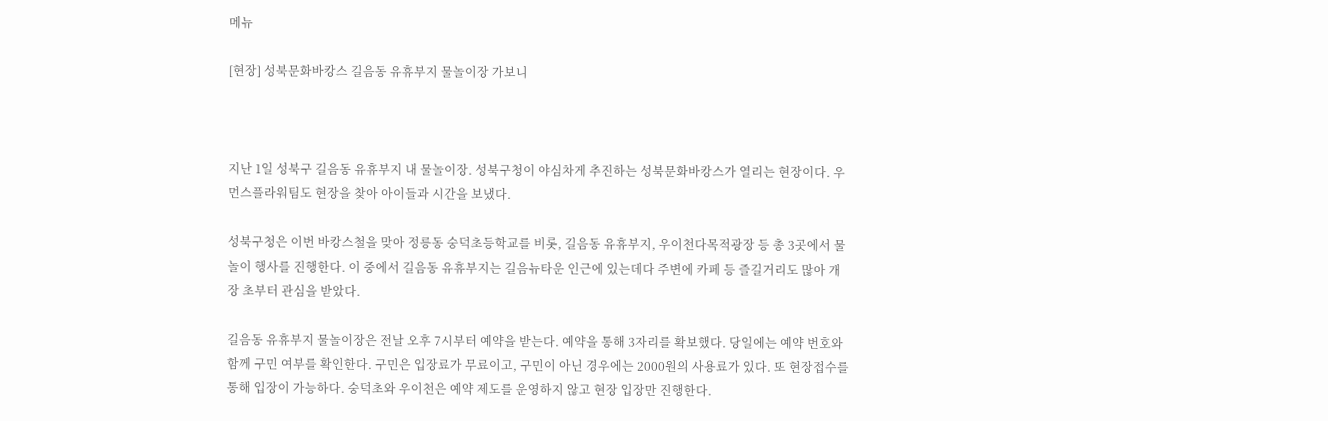메뉴

[현장] 성북문화바캉스 길음동 유휴부지 물놀이장 가보니



지난 1일 성북구 길음동 유휴부지 내 물놀이장. 성북구청이 야심차게 추진하는 성북문화바캉스가 열리는 현장이다. 우먼스플라워팀도 현장을 찾아 아이들과 시간을 보냈다.

성북구청은 이번 바캉스철을 맞아 정릉동 숭덕초등학교를 비롯, 길음동 유휴부지, 우이천다목적광장 등 총 3곳에서 물놀이 행사를 진행한다. 이 중에서 길음동 유휴부지는 길음뉴타운 인근에 있는데다 주변에 카페 등 즐길거리도 많아 개장 초부터 관심을 받았다.

길음동 유휴부지 물놀이장은 전날 오후 7시부터 예약을 받는다. 예약을 통해 3자리를 확보했다. 당일에는 예약 번호와 함께 구민 여부를 확인한다. 구민은 입장료가 무료이고, 구민이 아닌 경우에는 2000원의 사용료가 있다. 또 현장접수를 통해 입장이 가능하다. 숭덕초와 우이천은 예약 제도를 운영하지 않고 현장 입장만 진행한다.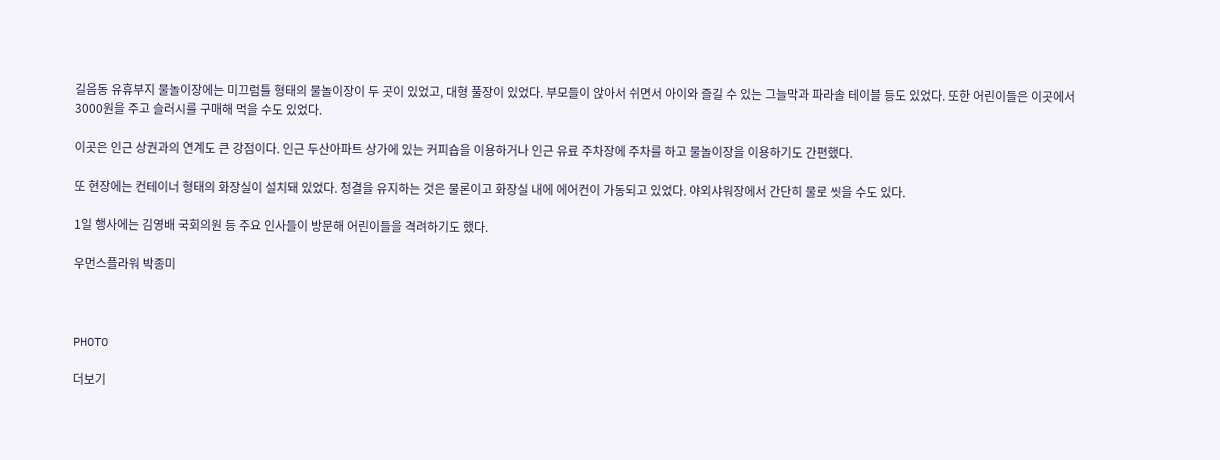길음동 유휴부지 물놀이장에는 미끄럼틀 형태의 물놀이장이 두 곳이 있었고, 대형 풀장이 있었다. 부모들이 앉아서 쉬면서 아이와 즐길 수 있는 그늘막과 파라솔 테이블 등도 있었다. 또한 어린이들은 이곳에서 3000원을 주고 슬러시를 구매해 먹을 수도 있었다.

이곳은 인근 상권과의 연계도 큰 강점이다. 인근 두산아파트 상가에 있는 커피숍을 이용하거나 인근 유료 주차장에 주차를 하고 물놀이장을 이용하기도 간편했다.

또 현장에는 컨테이너 형태의 화장실이 설치돼 있었다. 청결을 유지하는 것은 물론이고 화장실 내에 에어컨이 가동되고 있었다. 야외샤워장에서 간단히 물로 씻을 수도 있다.

1일 행사에는 김영배 국회의원 등 주요 인사들이 방문해 어린이들을 격려하기도 했다.

우먼스플라워 박종미



PHOTO

더보기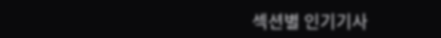섹션별 인기기사